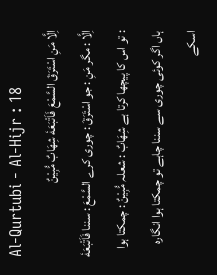Al-Qurtubi - Al-Hijr : 18
اِلَّا مَنِ اسْتَرَقَ السَّمْعَ فَاَتْبَعَهٗ شِهَابٌ مُّبِیْنٌ
اِلَّا : مگر مَنِ : جو اسْتَرَقَ : چوری کرے السَّمْعَ : سننا فَاَتْبَعَهٗ : تو اس کا پیچھا کرتا ہے شِهَابٌ : شعلہ مُّبِيْنٌ : چمکتا ہوا
ہاں اگر کوئی چوری سے سننا چاہے تو چمکتا ہوا انگارہ اسکے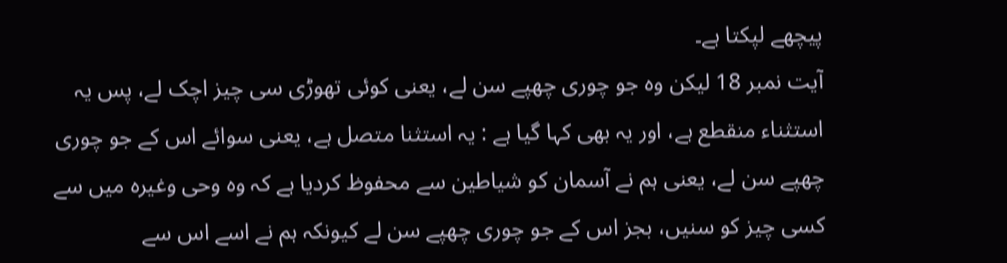پیچھے لپکتا ہے۔
آیت نمبر 18 لیکن وہ جو چوری چھپے سن لے، یعنی کوئی تھوڑی سی چیز اچک لے، پس یہ استثناء منقطع ہے، اور یہ بھی کہا گیا ہے : یہ استثنا متصل ہے، یعنی سوائے اس کے جو چوری چھپے سن لے، یعنی ہم نے آسمان کو شیاطین سے محفوظ کردیا ہے کہ وہ وحی وغیرہ میں سے کسی چیز کو سنیں، بجز اس کے جو چوری چھپے سن لے کیونکہ ہم نے اسے اس سے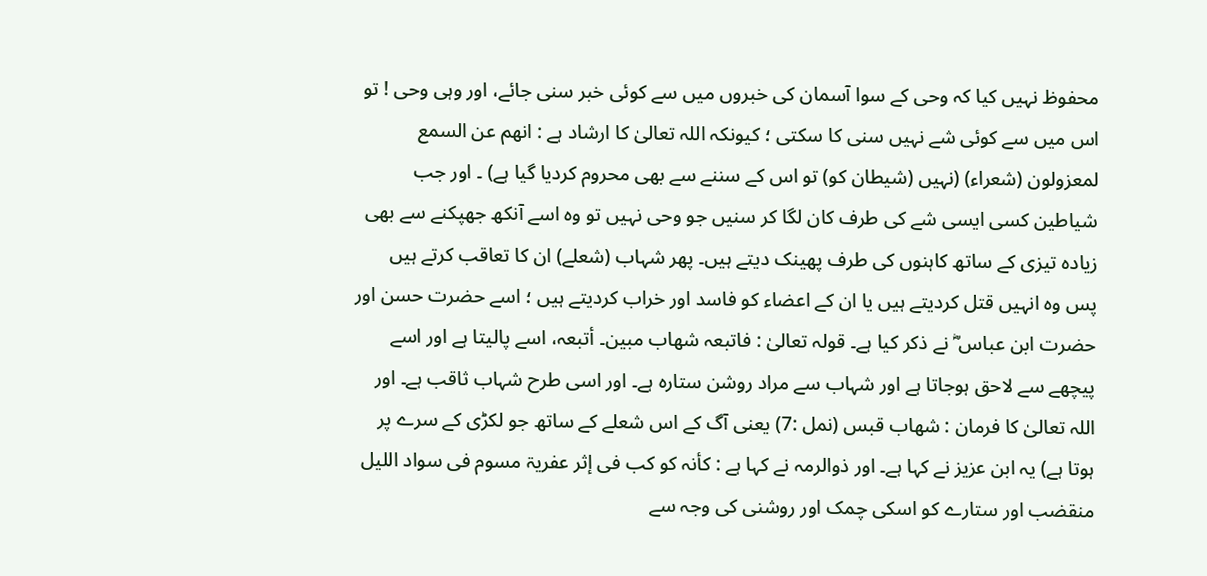محفوظ نہیں کیا کہ وحی کے سوا آسمان کی خبروں میں سے کوئی خبر سنی جائے، اور وہی وحی ! تو اس میں سے کوئی شے نہیں سنی کا سکتی ؛ کیونکہ اللہ تعالیٰ کا ارشاد ہے : انھم عن السمع لمعزولون (شعراء) (نہیں (شیطان کو) تو اس کے سننے سے بھی محروم کردیا گیا ہے) ۔ اور جب شیاطین کسی ایسی شے کی طرف کان لگا کر سنیں جو وحی نہیں تو وہ اسے آنکھ جھپکنے سے بھی زیادہ تیزی کے ساتھ کاہنوں کی طرف پھینک دیتے ہیں۔ پھر شہاب (شعلے) ان کا تعاقب کرتے ہیں پس وہ انہیں قتل کردیتے ہیں یا ان کے اعضاء کو فاسد اور خراب کردیتے ہیں ؛ اسے حضرت حسن اور حضرت ابن عباس ؓ نے ذکر کیا ہے۔ قولہ تعالیٰ : فاتبعہ شھاب مبین۔ أتبعہ، اسے پالیتا ہے اور اسے پیچھے سے لاحق ہوجاتا ہے اور شہاب سے مراد روشن ستارہ ہے۔ اور اسی طرح شہاب ثاقب ہے۔ اور اللہ تعالیٰ کا فرمان : شھاب قبس (نمل :7) یعنی آگ کے اس شعلے کے ساتھ جو لکڑی کے سرے پر ہوتا ہے) یہ ابن عزیز نے کہا ہے۔ اور ذوالرمہ نے کہا ہے : کأنہ کو کب فی إثر عفریۃ مسوم فی سواد اللیل منقضب اور ستارے کو اسکی چمک اور روشنی کی وجہ سے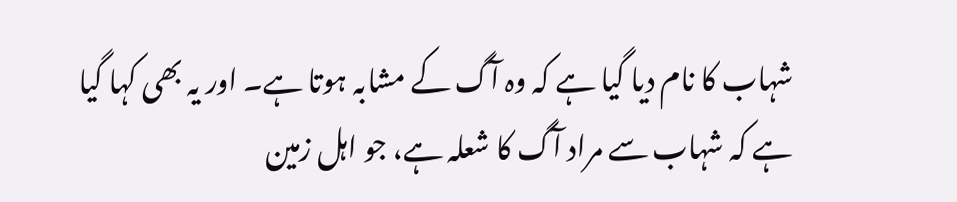شہاب کا نام دیا گیا ہے کہ وہ آگ کے مشابہ ہوتا ہے۔ اور یہ بھی کہا گیا ہے کہ شہاب سے مراد آگ کا شعلہ ہے، جو اہل زمین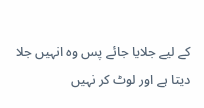کے لیے جلایا جائے پس وہ انہیں جلا دیتا ہے اور لوٹ کر نہیں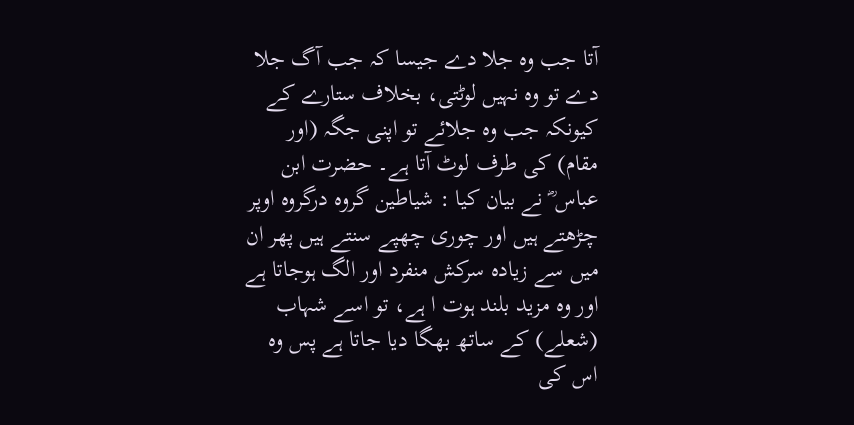آتا جب وہ جلا دے جیسا کہ جب آگ جلا دے تو وہ نہیں لوٹتی، بخلاف ستارے کے کیونکہ جب وہ جلائے تو اپنی جگہ (اور مقام) کی طرف لوٹ آتا ہے۔ حضرت ابن عباس ؓ نے بیان کیا : شیاطین گروہ درگروہ اوپر چڑھتے ہیں اور چوری چھپے سنتے ہیں پھر ان میں سے زیادہ سرکش منفرد اور الگ ہوجاتا ہے اور وہ مزید بلند ہوت ا ہے، تو اسے شہاب (شعلے) کے ساتھ بھگا دیا جاتا ہے پس وہ اس کی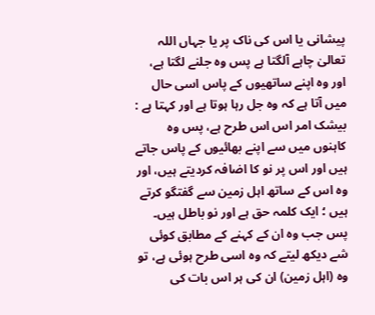پیشانی یا اس کی ناک پر یا جہاں اللہ تعالیٰ چاہے آلگتا ہے پس وہ جلنے لگتا ہے، اور وہ اپنے ساتھیوں کے پاس اسی حال میں آتا ہے کہ وہ جل رہا ہوتا ہے اور کہتا ہے : بیشک امر اس اس طرح ہے، پس وہ کاہنوں میں سے اپنے بھائیوں کے پاس جاتے ہیں اور اس پر نو کا اضافہ کردیتے ہیں، اور وہ اس کے ساتھ اہل زمین سے گفتگو کرتے ہیں ؛ ایک کلمہ حق ہے اور نو باطل ہیں۔ پس جب وہ ان کے کہنے کے مطابق کوئی شے دیکھ لیتے کہ وہ اسی طرح ہوئی ہے، تو وہ (اہل زمین) ان کی ہر اس بات کی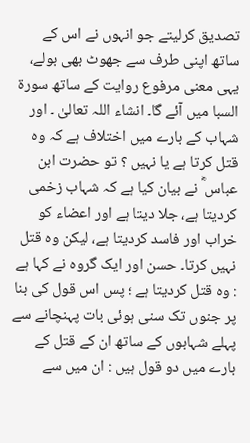تصدیق کرلیتے جو انہوں نے اس کے ساتھ اپنی طرف سے جھوٹ بھی بولے، یہی معنی مرفوع روایت کے ساتھ سورة السبا میں آئے گا۔ انشاء اللہ تعالیٰ ۔ اور شہاب کے بارے میں اختلاف ہے کہ وہ قتل کرتا ہے یا نہیں ؟ تو حضرت ابن عباس ؓ نے بیان کیا ہے کہ شہاب زخمی کردیتا ہے، جلا دیتا ہے اور اعضاء کو خراب اور فاسد کردیتا ہے، لیکن وہ قتل نہیں کرتا۔ حسن اور ایک گروہ نے کہا ہے : وہ قتل کردیتا ہے ؛ پس اس قول کی بنا پر جنوں تک سنی ہوئی بات پہنچانے سے پہلے شہابوں کے ساتھ ان کے قتل کے بارے میں دو قول ہیں : ان میں سے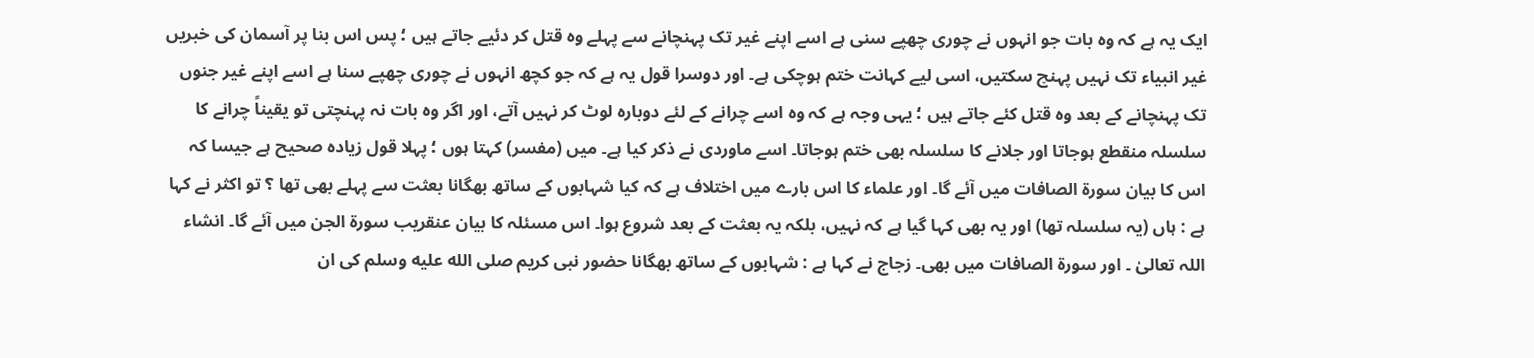ایک یہ ہے کہ وہ بات جو انہوں نے چوری چھپے سنی ہے اسے اپنے غیر تک پہنچانے سے پہلے وہ قتل کر دئیے جاتے ہیں ؛ پس اس بنا پر آسمان کی خبریں غیر انبیاء تک نہیں پہنچ سکتیں، اسی لیے کہانت ختم ہوچکی ہے۔ اور دوسرا قول یہ ہے کہ جو کچھ انہوں نے چوری چھپے سنا ہے اسے اپنے غیر جنوں تک پہنچانے کے بعد وہ قتل کئے جاتے ہیں ؛ یہی وجہ ہے کہ وہ اسے چرانے کے لئے دوبارہ لوٹ کر نہیں آتے، اور اگر وہ بات نہ پہنچتی تو یقیناً چرانے کا سلسلہ منقطع ہوجاتا اور جلانے کا سلسلہ بھی ختم ہوجاتا۔ اسے ماوردی نے ذکر کیا ہے۔ میں (مفسر) کہتا ہوں ؛ پہلا قول زیادہ صحیح ہے جیسا کہ اس کا بیان سورة الصافات میں آئے گا۔ اور علماء کا اس بارے میں اختلاف ہے کہ کیا شہابوں کے ساتھ بھگانا بعثت سے پہلے بھی تھا ؟ تو اکثر نے کہا ہے : ہاں (یہ سلسلہ تھا) اور یہ بھی کہا گیا ہے کہ نہیں، بلکہ یہ بعثت کے بعد شروع ہوا۔ اس مسئلہ کا بیان عنقریب سورة الجن میں آئے گا۔ انشاء اللہ تعالیٰ ۔ اور سورة الصافات میں بھی۔ زجاج نے کہا ہے : شہابوں کے ساتھ بھگانا حضور نبی کریم صلى الله عليه وسلم کی ان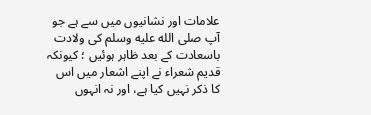علامات اور نشانیوں میں سے ہے جو آپ صلى الله عليه وسلم کی ولادت باسعادت کے بعد ظاہر ہوئیں ؛ کیونکہ قدیم شعراء نے اپنے اشعار میں اس کا ذکر نہیں کیا ہے، اور نہ انہوں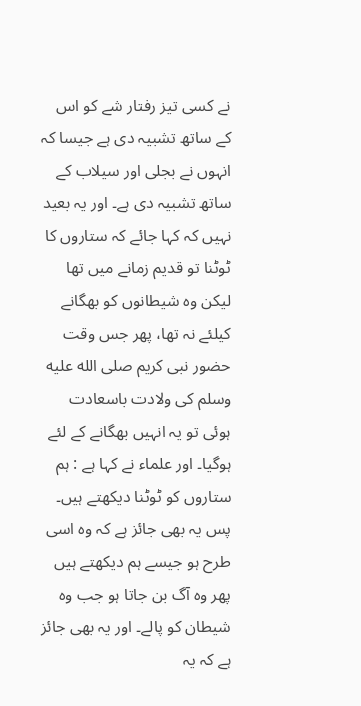نے کسی تیز رفتار شے کو اس کے ساتھ تشبیہ دی ہے جیسا کہ انہوں نے بجلی اور سیلاب کے ساتھ تشبیہ دی ہے۔ اور یہ بعید نہیں کہ کہا جائے کہ ستاروں کا ٹوٹنا تو قدیم زمانے میں تھا لیکن وہ شیطانوں کو بھگانے کیلئے نہ تھا، پھر جس وقت حضور نبی کریم صلى الله عليه وسلم کی ولادت باسعادت ہوئی تو یہ انہیں بھگانے کے لئے ہوگیا۔ اور علماء نے کہا ہے : ہم ستاروں کو ٹوٹنا دیکھتے ہیں۔ پس یہ بھی جائز ہے کہ وہ اسی طرح ہو جیسے ہم دیکھتے ہیں پھر وہ آگ بن جاتا ہو جب وہ شیطان کو پالے۔ اور یہ بھی جائز ہے کہ یہ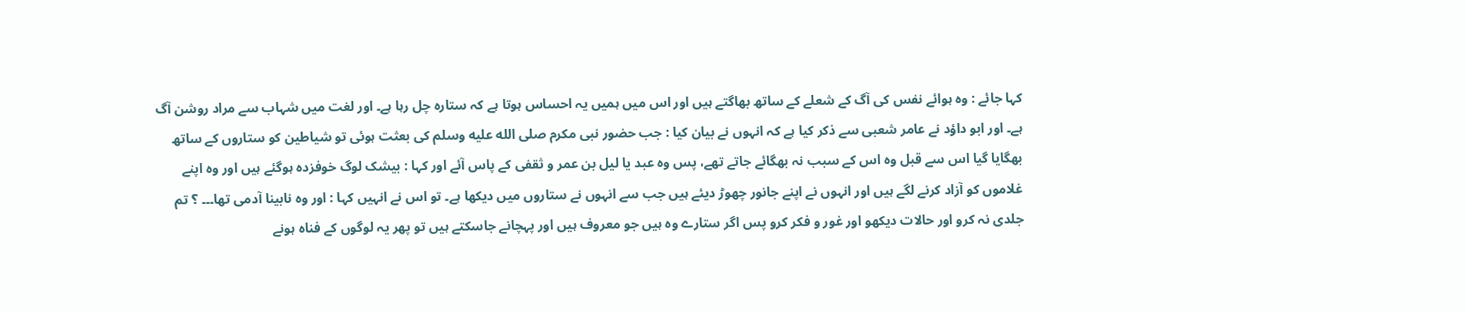کہا جائے : وہ ہوائے نفس کی آگ کے شعلے کے ساتھ بھاگتے ہیں اور اس میں ہمیں یہ احساس ہوتا ہے کہ ستارہ چل رہا ہے۔ اور لغت میں شہاب سے مراد روشن آگ ہے۔ اور ابو داؤد نے عامر شعبی سے ذکر کیا ہے کہ انہوں نے بیان کیا : جب حضور نبی مکرم صلى الله عليه وسلم کی بعثت ہوئی تو شیاطین کو ستاروں کے ساتھ بھگایا گیا اس سے قبل وہ اس کے سبب نہ بھگائے جاتے تھے، پس وہ عبد یا لیل بن عمر و ثقفی کے پاس آئے اور کہا : بیشک لوگ خوفزدہ ہوگئے ہیں اور وہ اپنے غلاموں کو آزاد کرنے لگے ہیں اور انہوں نے اپنے جانور چھوڑ دیئے ہیں جب سے انہوں نے ستاروں میں دیکھا ہے۔ تو اس نے انہیں کہا : اور وہ نابینا آدمی تھا۔۔۔ ؟ تم جلدی نہ کرو اور حالات دیکھو اور غور و فکر کرو پس اگر ستارے وہ ہیں جو معروف ہیں اور پہچانے جاسکتے ہیں تو پھر یہ لوگوں کے فناہ ہونے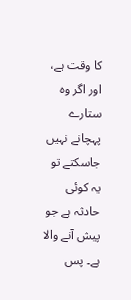کا وقت ہے، اور اگر وہ ستارے پہچانے نہیں جاسکتے تو یہ کوئی حادثہ ہے جو پیش آنے والا ہے۔ پس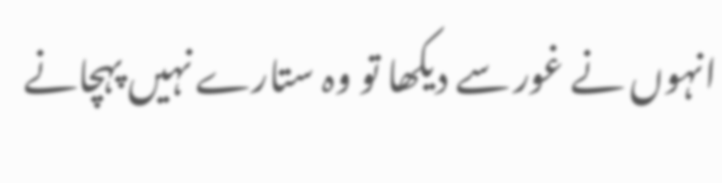انہوں نے غور سے دیکھا تو وہ ستارے نہیں پہچانے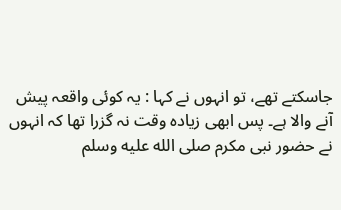جاسکتے تھے، تو انہوں نے کہا : یہ کوئی واقعہ پیش آنے والا ہے۔ پس ابھی زیادہ وقت نہ گزرا تھا کہ انہوں نے حضور نبی مکرم صلى الله عليه وسلم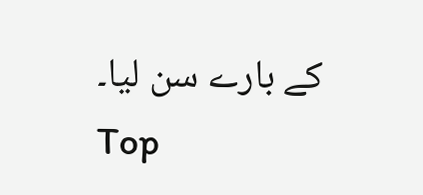کے بارے سن لیا۔
Top